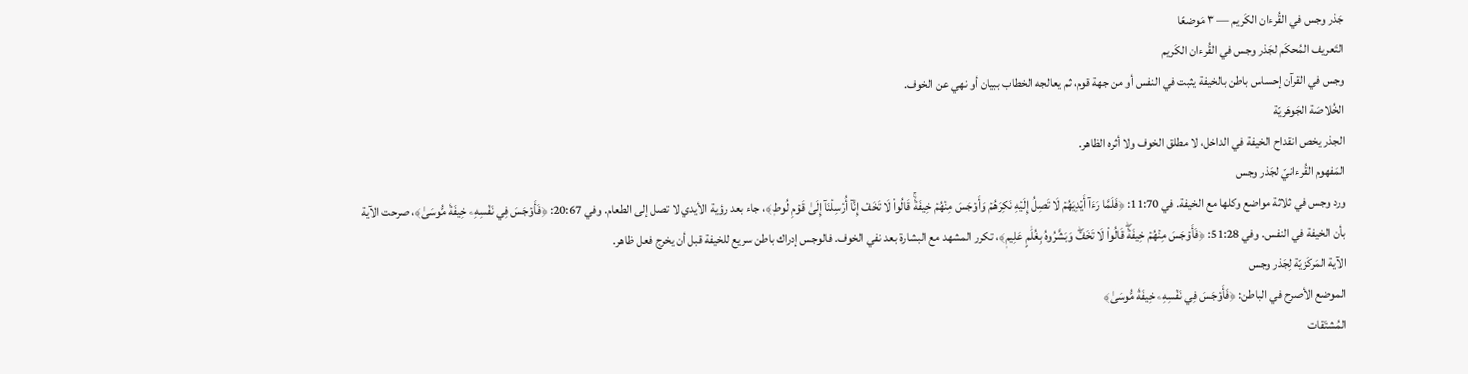جَذر وجس في القُرءان الكَريم — ٣ مَوضعًا
التَعريف المُحكَم لجَذر وجس في القُرءان الكَريم
وجس في القرآن إحساس باطن بالخيفة يثبت في النفس أو من جهة قوم، ثم يعالجه الخطاب ببيان أو نهي عن الخوف.
الخُلاصَة الجَوهَريّة
الجذر يخص انقداح الخيفة في الداخل، لا مطلق الخوف ولا أثره الظاهر.
المَفهوم القُرءانيّ لجَذر وجس
ورد وجس في ثلاثة مواضع وكلها مع الخيفة. في 11:70: ﴿فَلَمَّا رَءَآ أَيۡدِيَهُمۡ لَا تَصِلُ إِلَيۡهِ نَكِرَهُمۡ وَأَوۡجَسَ مِنۡهُمۡ خِيفَةٗۚ قَالُواْ لَا تَخَفۡ إِنَّآ أُرۡسِلۡنَآ إِلَىٰ قَوۡمِ لُوطٖ﴾، جاء بعد رؤية الأيدي لا تصل إلى الطعام. وفي 20:67: ﴿فَأَوۡجَسَ فِي نَفۡسِهِۦ خِيفَةٗ مُّوسَىٰ﴾، صرحت الآية بأن الخيفة في النفس. وفي 51:28: ﴿فَأَوۡجَسَ مِنۡهُمۡ خِيفَةٗۖ قَالُواْ لَا تَخَفۡۖ وَبَشَّرُوهُ بِغُلَٰمٍ عَلِيمٖ﴾، تكرر المشهد مع البشارة بعد نفي الخوف. فالوجس إدراك باطن سريع للخيفة قبل أن يخرج فعل ظاهر.
الآية المَركَزيّة لِجَذر وجس
الموضع الأصرح في الباطن: ﴿فَأَوۡجَسَ فِي نَفۡسِهِۦ خِيفَةٗ مُّوسَىٰ﴾
المُشتَقات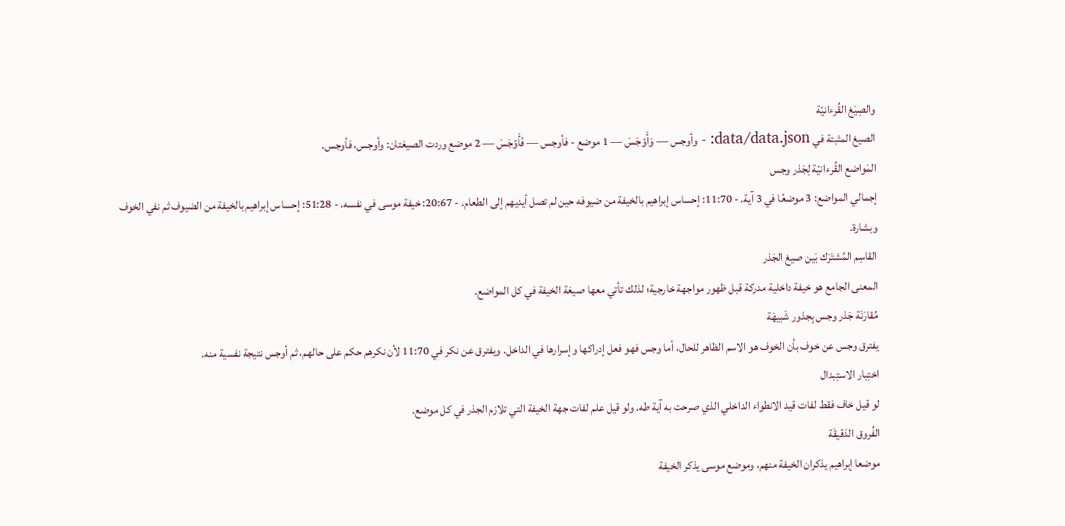والصِيَغ القُرءانيّة
الصيغ المثبتة في data/data.json: - وأوجس — وَأَوۡجَسَ — 1 موضع - فأوجس — فَأَوۡجَسَ — 2 موضع وردت الصيغتان: وأوجس، فأوجس.
المَواضع القُرءانيّة لِجَذر وجس
إجمالي المواضع: 3 موضعًا في 3 آية. - 11:70: إحساس إبراهيم بالخيفة من ضيوفه حين لم تصل أيديهم إلى الطعام. - 20:67: خيفة موسى في نفسه. - 51:28: إحساس إبراهيم بالخيفة من الضيوف ثم نفي الخوف وبشارة.
القاسِم المُشتَرَك بَين صيغ الجَذر
المعنى الجامع هو خيفة داخلية مدركة قبل ظهور مواجهة خارجية؛ لذلك تأتي معها صيغة الخيفة في كل المواضع.
مُقارَنَة جَذر وجس بِجذور شَبيهَة
يفترق وجس عن خوف بأن الخوف هو الاسم الظاهر للحال، أما وجس فهو فعل إدراكها وإسرارها في الداخل. ويفترق عن نكر في 11:70 لأن نكرهم حكم على حالهم، ثم أوجس نتيجة نفسية منه.
اختِبار الاستِبدال
لو قيل خاف فقط لفات قيد الانطواء الداخلي الذي صرحت به آية طه. ولو قيل علم لفات جهة الخيفة التي تلازم الجذر في كل موضع.
الفُروق الدَقيقَة
موضعا إبراهيم يذكران الخيفة منهم، وموضع موسى يذكر الخيفة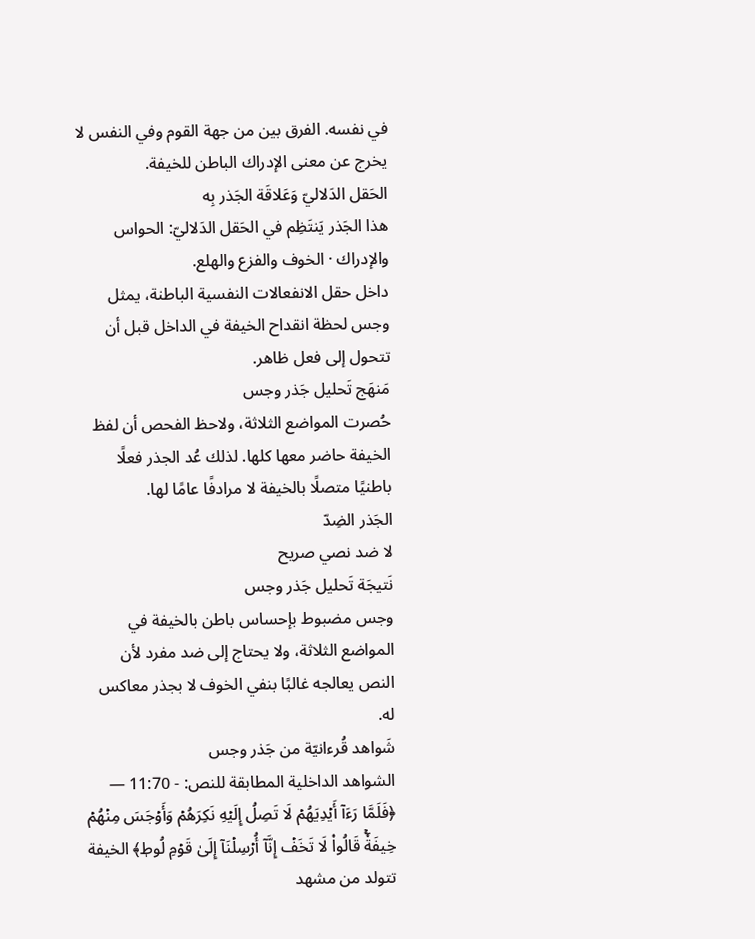في نفسه. الفرق بين من جهة القوم وفي النفس لا يخرج عن معنى الإدراك الباطن للخيفة.
الحَقل الدَلاليّ وَعَلاقَة الجَذر بِه
هذا الجَذر يَنتَظِم في الحَقل الدَلاليّ: الحواس والإدراك · الخوف والفزع والهلع.
داخل حقل الانفعالات النفسية الباطنة، يمثل وجس لحظة انقداح الخيفة في الداخل قبل أن تتحول إلى فعل ظاهر.
مَنهَج تَحليل جَذر وجس
حُصرت المواضع الثلاثة، ولاحظ الفحص أن لفظ الخيفة حاضر معها كلها. لذلك عُد الجذر فعلًا باطنيًا متصلًا بالخيفة لا مرادفًا عامًا لها.
الجَذر الضِدّ
لا ضد نصي صريح
نَتيجَة تَحليل جَذر وجس
وجس مضبوط بإحساس باطن بالخيفة في المواضع الثلاثة، ولا يحتاج إلى ضد مفرد لأن النص يعالجه غالبًا بنفي الخوف لا بجذر معاكس له.
شَواهد قُرءانيّة من جَذر وجس
الشواهد الداخلية المطابقة للنص: - 11:70 — ﴿فَلَمَّا رَءَآ أَيۡدِيَهُمۡ لَا تَصِلُ إِلَيۡهِ نَكِرَهُمۡ وَأَوۡجَسَ مِنۡهُمۡ خِيفَةٗۚ قَالُواْ لَا تَخَفۡ إِنَّآ أُرۡسِلۡنَآ إِلَىٰ قَوۡمِ لُوطٖ﴾ الخيفة تتولد من مشهد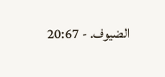الضيوف. - 20:67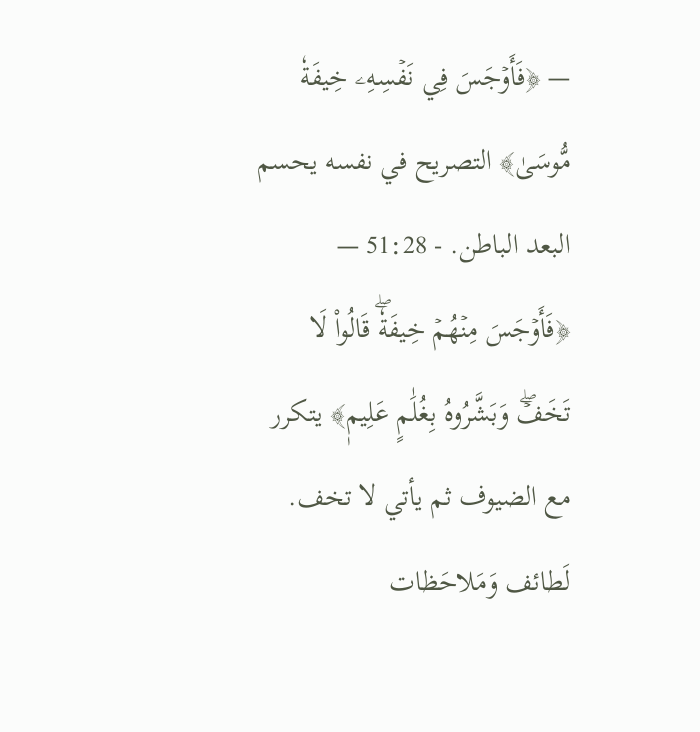— ﴿فَأَوۡجَسَ فِي نَفۡسِهِۦ خِيفَةٗ مُّوسَىٰ﴾ التصريح في نفسه يحسم البعد الباطن. - 51:28 — ﴿فَأَوۡجَسَ مِنۡهُمۡ خِيفَةٗۖ قَالُواْ لَا تَخَفۡۖ وَبَشَّرُوهُ بِغُلَٰمٍ عَلِيمٖ﴾ يتكرر مع الضيوف ثم يأتي لا تخف.
لَطائف وَمَلاحَظات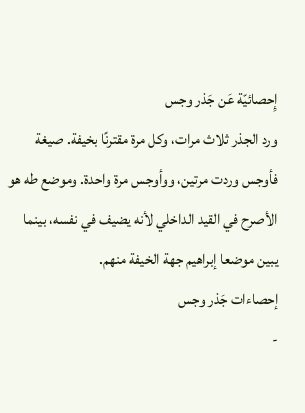إِحصائيّة عَن جَذر وجس
ورد الجذر ثلاث مرات، وكل مرة مقترنًا بخيفة. صيغة فأوجس وردت مرتين، ووأوجس مرة واحدة. وموضع طه هو الأصرح في القيد الداخلي لأنه يضيف في نفسه، بينما يبين موضعا إبراهيم جهة الخيفة منهم.
إحصاءات جَذر وجس
-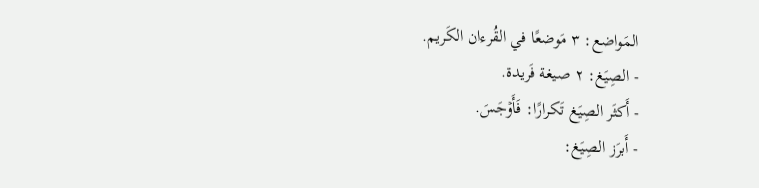المَواضع: ٣ مَوضعًا في القُرءان الكَريم.
- الصِيَغ: ٢ صيغة فَريدة.
- أَكثَر الصِيَغ تَكرارًا: فَأَوۡجَسَ.
- أَبرَز الصِيَغ: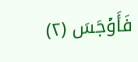فَأَوۡجَسَ (٢)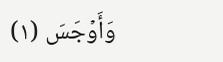وَأَوۡجَسَ (١)